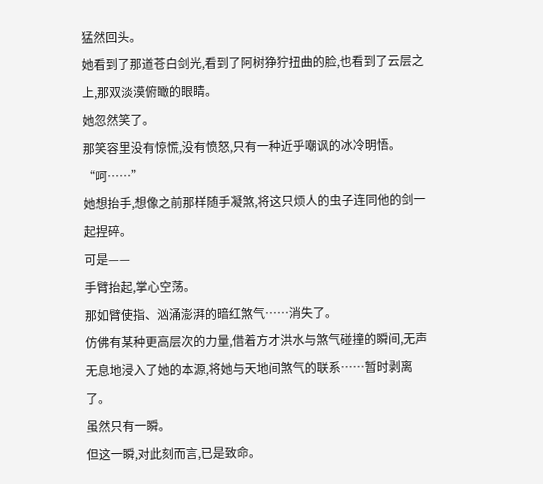猛然回头。
她看到了那道苍白剑光,看到了阿树狰狞扭曲的脸,也看到了云层之上,那双淡漠俯瞰的眼睛。
她忽然笑了。
那笑容里没有惊慌,没有愤怒,只有一种近乎嘲讽的冰冷明悟。
“呵……”
她想抬手,想像之前那样随手凝煞,将这只烦人的虫子连同他的剑一起捏碎。
可是——
手臂抬起,掌心空荡。
那如臂使指、汹涌澎湃的暗红煞气……消失了。
仿佛有某种更高层次的力量,借着方才洪水与煞气碰撞的瞬间,无声无息地浸入了她的本源,将她与天地间煞气的联系……暂时剥离了。
虽然只有一瞬。
但这一瞬,对此刻而言,已是致命。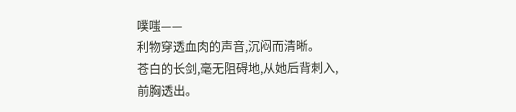噗嗤——
利物穿透血肉的声音,沉闷而清晰。
苍白的长剑,毫无阻碍地,从她后背刺入,前胸透出。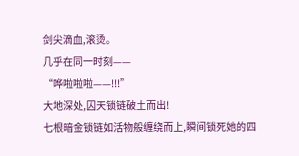剑尖滴血,滚烫。
几乎在同一时刻——
“哗啦啦啦——!!!”
大地深处,囚天锁链破土而出!
七根暗金锁链如活物般缠绕而上,瞬间锁死她的四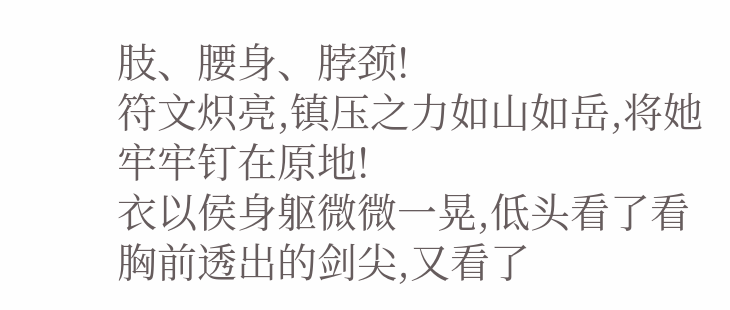肢、腰身、脖颈!
符文炽亮,镇压之力如山如岳,将她牢牢钉在原地!
衣以侯身躯微微一晃,低头看了看胸前透出的剑尖,又看了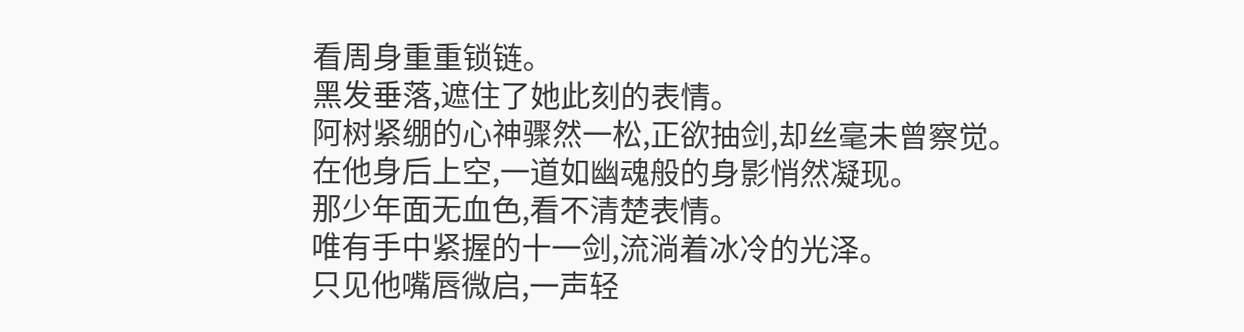看周身重重锁链。
黑发垂落,遮住了她此刻的表情。
阿树紧绷的心神骤然一松,正欲抽剑,却丝毫未曾察觉。
在他身后上空,一道如幽魂般的身影悄然凝现。
那少年面无血色,看不清楚表情。
唯有手中紧握的十一剑,流淌着冰冷的光泽。
只见他嘴唇微启,一声轻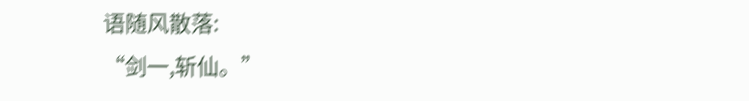语随风散落:
“剑一,斩仙。”